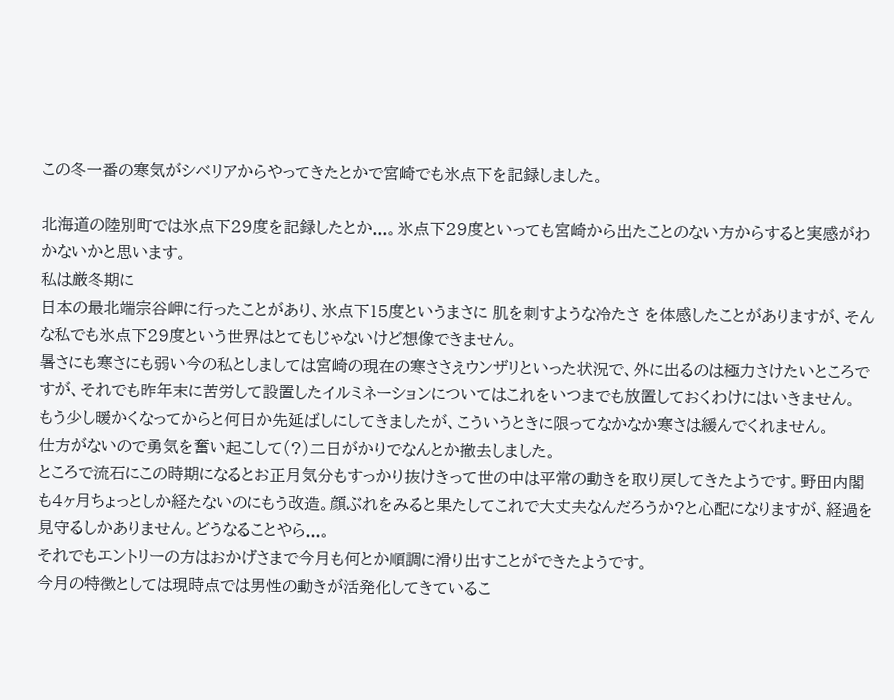この冬一番の寒気がシベリアからやってきたとかで宮崎でも氷点下を記録しました。

北海道の陸別町では氷点下29度を記録したとか...。氷点下29度といっても宮崎から出たことのない方からすると実感がわかないかと思います。
私は厳冬期に
日本の最北端宗谷岬に行ったことがあり、氷点下15度というまさに 肌を刺すような冷たさ を体感したことがありますが、そんな私でも氷点下29度という世界はとてもじゃないけど想像できません。
暑さにも寒さにも弱い今の私としましては宮崎の現在の寒ささえウンザリといった状況で、外に出るのは極力さけたいところですが、それでも昨年末に苦労して設置したイルミネーションについてはこれをいつまでも放置しておくわけにはいきません。
もう少し暖かくなってからと何日か先延ばしにしてきましたが、こういうときに限ってなかなか寒さは緩んでくれません。
仕方がないので勇気を奮い起こして(?)二日がかりでなんとか撤去しました。
ところで流石にこの時期になるとお正月気分もすっかり抜けきって世の中は平常の動きを取り戻してきたようです。野田内閣も4ヶ月ちょっとしか経たないのにもう改造。顔ぶれをみると果たしてこれで大丈夫なんだろうか?と心配になりますが、経過を見守るしかありません。どうなることやら...。
それでもエントリーの方はおかげさまで今月も何とか順調に滑り出すことができたようです。
今月の特徴としては現時点では男性の動きが活発化してきているこ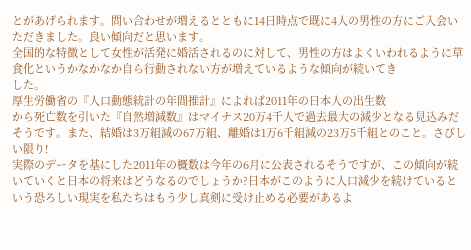とがあげられます。問い合わせが増えるとともに14日時点で既に4人の男性の方にご入会いただきました。良い傾向だと思います。
全国的な特徴として女性が活発に婚活されるのに対して、男性の方はよくいわれるように草食化というかなかなか自ら行動されない方が増えているような傾向が続いてき
した。
厚生労働省の『人口動態統計の年間推計』によれば2011年の日本人の出生数
から死亡数を引いた『自然増減数』はマイナス20万4千人で過去最大の減少となる見込みだそうです。また、結婚は3万組減の67万組、離婚は1万6千組減の23万5千組とのこと。さびしい限り!
実際のデータを基にした2011年の概数は今年の6月に公表されるそうですが、この傾向が続いていくと日本の将来はどうなるのでしょうか?日本がこのように人口減少を続けているという恐ろしい現実を私たちはもう少し真剣に受け止める必要があるよ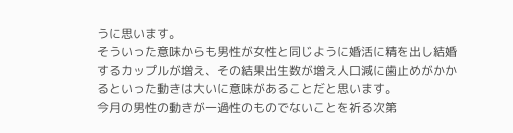うに思います。
そういった意味からも男性が女性と同じように婚活に精を出し結婚するカップルが増え、その結果出生数が増え人口減に歯止めがかかるといった動きは大いに意味があることだと思います。
今月の男性の動きが一過性のものでないことを祈る次第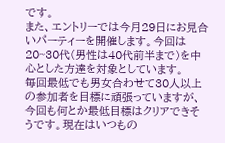です。
また、エントリーでは今月29日にお見合いパーティーを開催します。今回は20~30代(男性は40代前半まで)を中心とした方達を対象としています。
毎回最低でも男女合わせて30人以上の参加者を目標に頑張っていますが、今回も何とか最低目標はクリアできそうです。現在はいつもの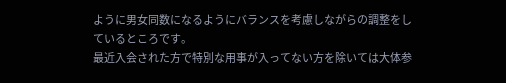ように男女同数になるようにバランスを考慮しながらの調整をしているところです。
最近入会された方で特別な用事が入ってない方を除いては大体参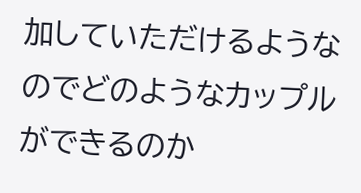加していただけるようなのでどのようなカップルができるのか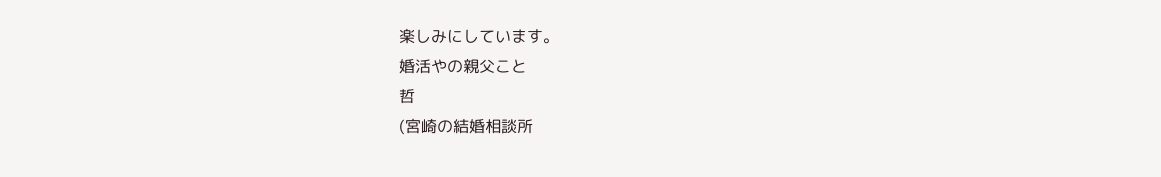楽しみにしています。
婚活やの親父こと
哲
(宮崎の結婚相談所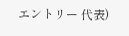エントリー 代表)